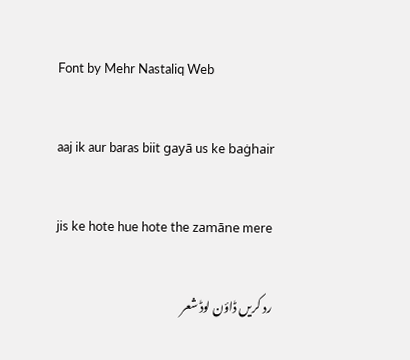Font by Mehr Nastaliq Web

aaj ik aur baras biit gayā us ke baġhair

jis ke hote hue hote the zamāne mere

رد کریں ڈاؤن لوڈ شعر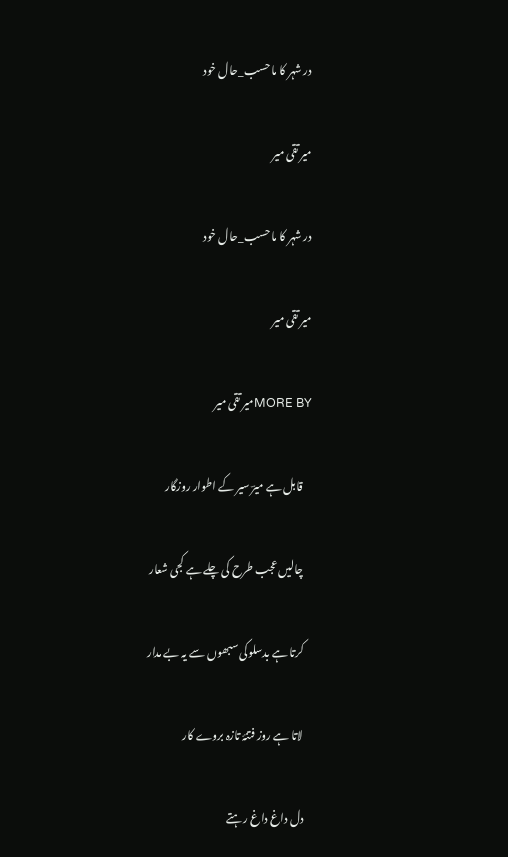در شہر کا ما حسب_حال خود

میر تقی میر

در شہر کا ما حسب_حال خود

میر تقی میر

MORE BYمیر تقی میر

    قابل ہے میرؔ سیر کے اطوار روزگار

    چالیں عجب طرح کی چلے ہے کجی شعار

    کرتا ہے بدسلوکی سبھوں سے یہ بے مدار

    لاتا ہے روز فتنۂ تازہ بروے کار

    دل داغ داغ رہتے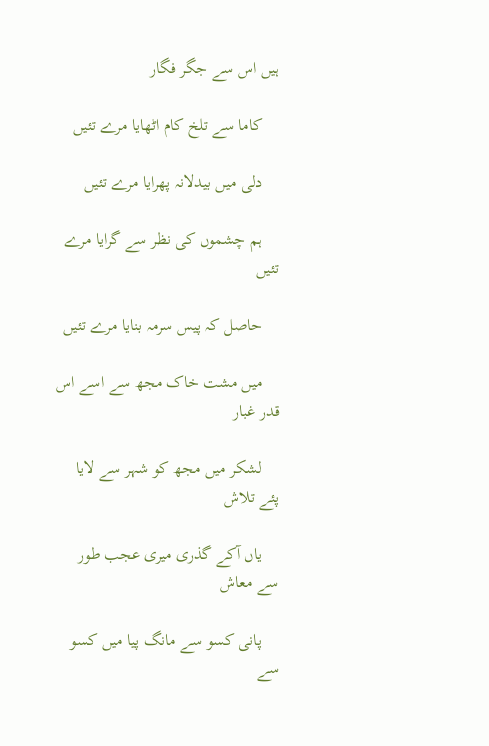ہیں اس سے جگر فگار

    کاما سے تلخ کام اٹھایا مرے تئیں

    دلی میں بیدلانہ پھرایا مرے تئیں

    ہم چشموں کی نظر سے گرایا مرے تئیں

    حاصل کہ پیس سرمہ بنایا مرے تئیں

    میں مشت خاک مجھ سے اسے اس قدر غبار

    لشکر میں مجھ کو شہر سے لایا پئے تلاش

    یاں آکے گذری میری عجب طور سے معاش

    پانی کسو سے مانگ پیا میں کسو سے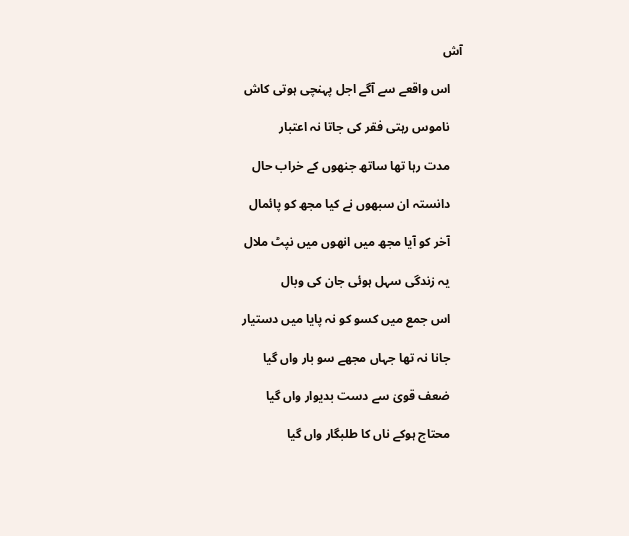آش

    اس واقعے سے آگے اجل پہنچی ہوتی کاش

    ناموس رہتی فقر کی جاتا نہ اعتبار

    مدت رہا تھا ساتھ جنھوں کے خراب حال

    دانستہ ان سبھوں نے کیا مجھ کو پائمال

    آخر کو آیا مجھ میں انھوں میں نپٹ ملال

    یہ زندگی سہل ہوئی جان کی وبال

    اس جمع میں کسو کو نہ پایا میں دستیار

    جانا نہ تھا جہاں مجھے سو بار واں گیا

    ضعف قویٰ سے دست بدیوار واں گیا

    محتاج ہوکے ناں کا طلبگار واں گیا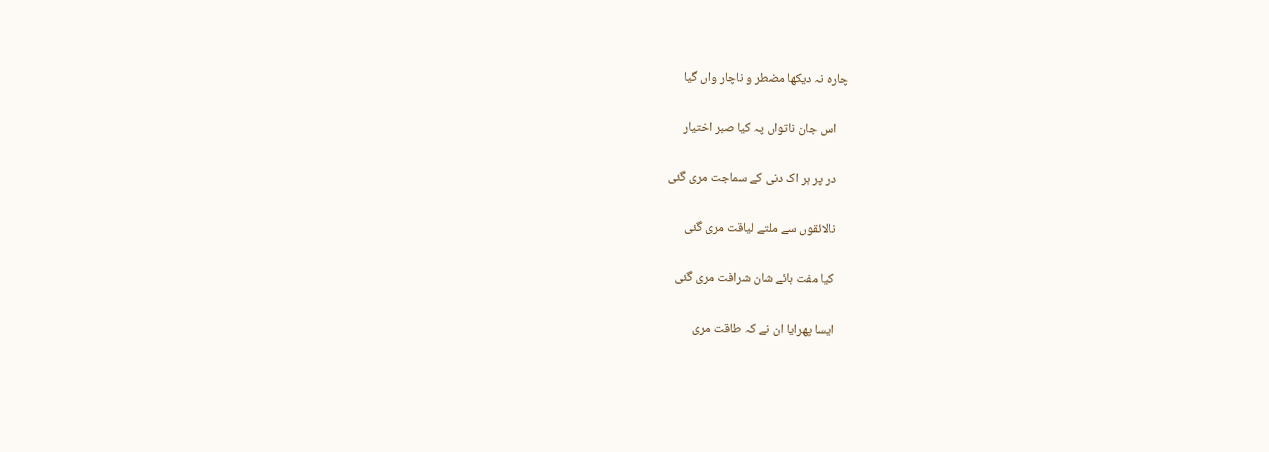چارہ نہ دیکھا مضطر و ناچار واں گیا

    اس جان ناتواں پہ کیا صبر اختیار

    در پر ہر اک دنی کے سماجت مری گئی

    نالائقوں سے ملتے لیاقت مری گئی

    کیا مفت ہائے شان شرافت مری گئی

    ایسا پھرایا ان نے کہ طاقت مری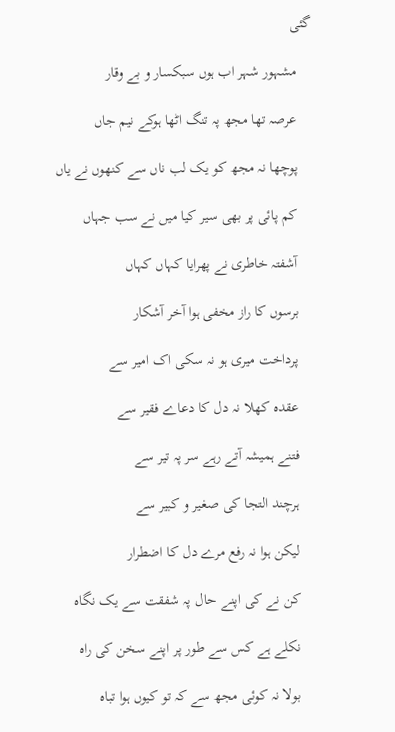گئی

    مشہور شہر اب ہوں سبکسار و بے وقار

    عرصہ تھا مجھ پہ تنگ اٹھا ہوکے نیم جاں

    پوچھا نہ مجھ کو یک لب ناں سے کنھوں نے یاں

    کم پائی پر بھی سیر کیا میں نے سب جہاں

    آشفتہ خاطری نے پھرایا کہاں کہاں

    برسوں کا راز مخفی ہوا آخر آشکار

    پرداخت میری ہو نہ سکی اک امیر سے

    عقدہ کھلا نہ دل کا دعاے فقیر سے

    فتنے ہمیشہ آتے رہے سر پہ تیر سے

    ہرچند التجا کی صغیر و کبیر سے

    لیکن ہوا نہ رفع مرے دل کا اضطرار

    کن نے کی اپنے حال پہ شفقت سے یک نگاہ

    نکلے ہے کس سے طور پر اپنے سخن کی راہ

    بولا نہ کوئی مجھ سے کہ تو کیوں ہوا تباہ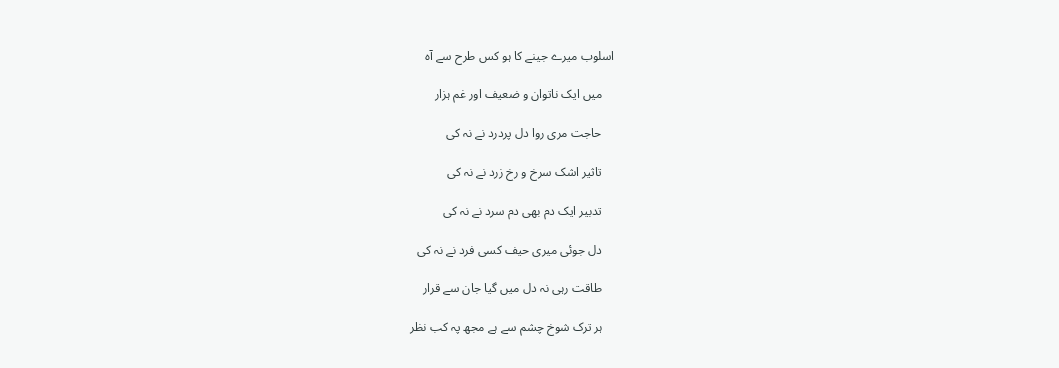اسلوب میرے جینے کا ہو کس طرح سے آہ

    میں ایک ناتوان و ضعیف اور غم ہزار

    حاجت مری روا دل پردرد نے نہ کی

    تاثیر اشک سرخ و رخ زرد نے نہ کی

    تدبیر ایک دم بھی دم سرد نے نہ کی

    دل جوئی میری حیف کسی فرد نے نہ کی

    طاقت رہی نہ دل میں گیا جان سے قرار

    ہر ترک شوخ چشم سے ہے مجھ پہ کب نظر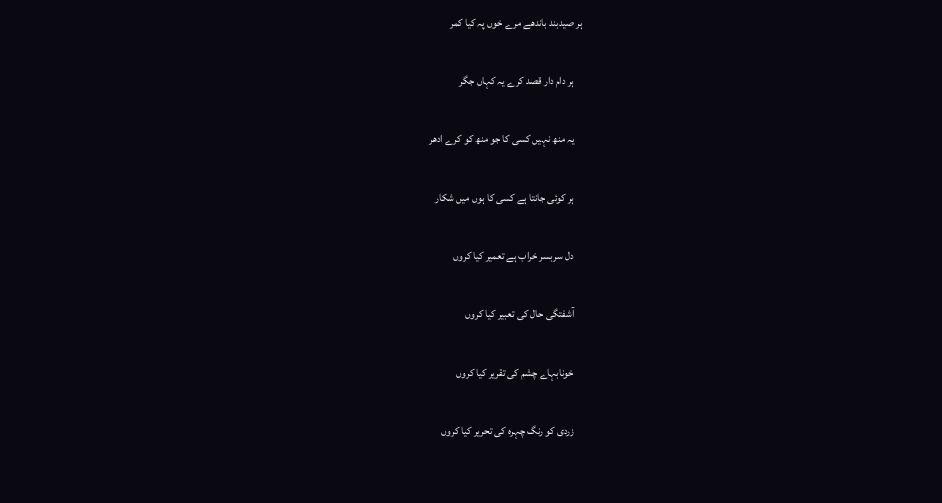ہر صیدبند باندھے مرے خوں پہ کیا کمر

    ہر دام دار قصد کرے یہ کہاں جگر

    یہ منھ نہیں کسی کا جو منھ کو کرے ادھر

    ہر کوئی جانتا ہے کسی کا ہوں میں شکار

    دل سربسر خراب ہے تعمیر کیا کروں

    آشفتگی حال کی تعبیر کیا کروں

    خونابہاے چشم کی تقریر کیا کروں

    زردی کو رنگ چہرہ کی تحریر کیا کروں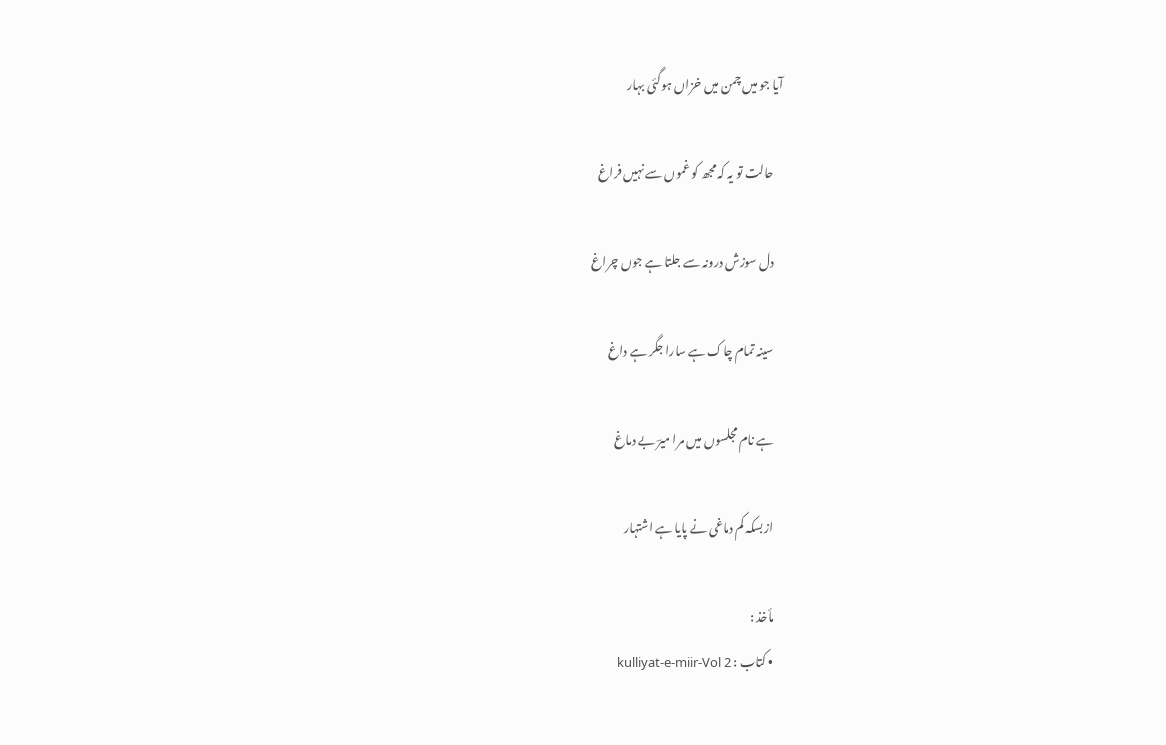آیا جو میں چمن میں خزاں ہوگئی بہار

    حالت تو یہ کہ مجھ کو غموں سے نہیں فراغ

    دل سوزش درونہ سے جلتا ہے جوں چراغ

    سینہ تمام چاک ہے سارا جگر ہے داغ

    ہے نام مجلسوں میں مرا میرؔ بے دماغ

    ازبسکہ کم دماغی نے پایا ہے اشتہار

    مأخذ :
    • کتاب : kulliyat-e-miir-Vol 2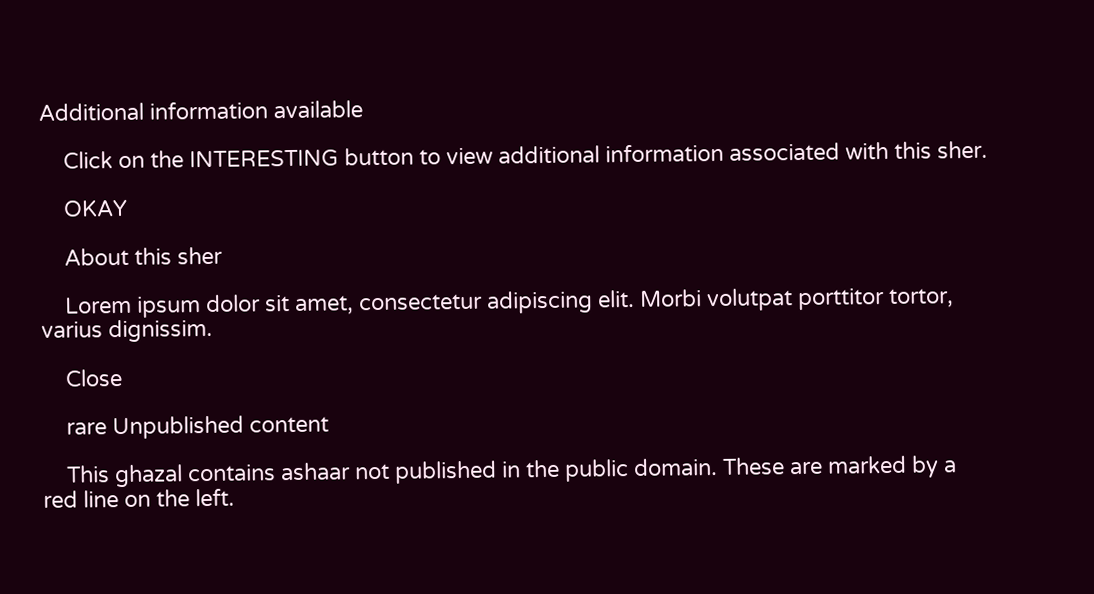Additional information available

    Click on the INTERESTING button to view additional information associated with this sher.

    OKAY

    About this sher

    Lorem ipsum dolor sit amet, consectetur adipiscing elit. Morbi volutpat porttitor tortor, varius dignissim.

    Close

    rare Unpublished content

    This ghazal contains ashaar not published in the public domain. These are marked by a red line on the left.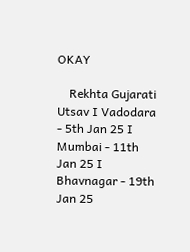OKAY

    Rekhta Gujarati Utsav I Vadodara - 5th Jan 25 I Mumbai - 11th Jan 25 I Bhavnagar - 19th Jan 25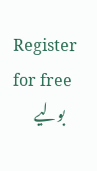Register for free
    بولیے